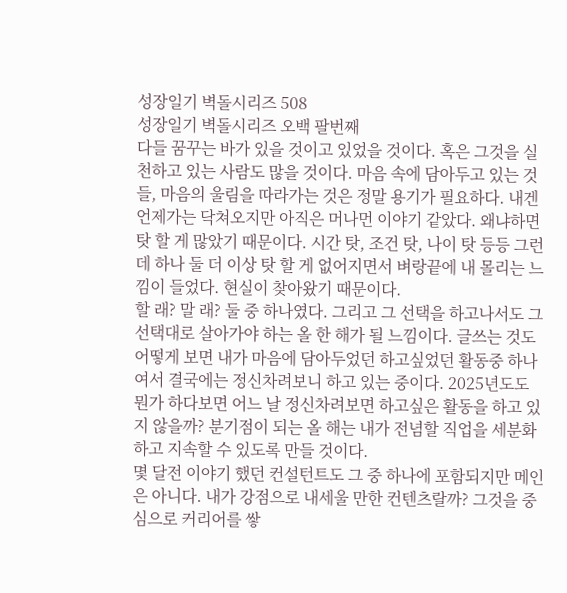성장일기 벽돌시리즈 508
성장일기 벽돌시리즈 오백 팔번째
다들 꿈꾸는 바가 있을 것이고 있었을 것이다. 혹은 그것을 실천하고 있는 사람도 많을 것이다. 마음 속에 담아두고 있는 것들, 마음의 울림을 따라가는 것은 정말 용기가 필요하다. 내겐 언제가는 닥쳐오지만 아직은 머나먼 이야기 같았다. 왜냐하면 탓 할 게 많았기 때문이다. 시간 탓, 조건 탓, 나이 탓 등등 그런데 하나 둘 더 이상 탓 할 게 없어지면서 벼랑끝에 내 몰리는 느낌이 들었다. 현실이 찾아왔기 때문이다.
할 래? 말 래? 둘 중 하나였다. 그리고 그 선택을 하고나서도 그 선택대로 살아가야 하는 올 한 해가 될 느낌이다. 글쓰는 것도 어떻게 보면 내가 마음에 담아두었던 하고싶었던 활동중 하나여서 결국에는 정신차려보니 하고 있는 중이다. 2025년도도 뭔가 하다보면 어느 날 정신차려보면 하고싶은 활동을 하고 있지 않을까? 분기점이 되는 올 해는 내가 전념할 직업을 세분화하고 지속할 수 있도록 만들 것이다.
몇 달전 이야기 했던 컨설턴트도 그 중 하나에 포함되지만 메인은 아니다. 내가 강점으로 내세울 만한 컨텐츠랄까? 그것을 중심으로 커리어를 쌓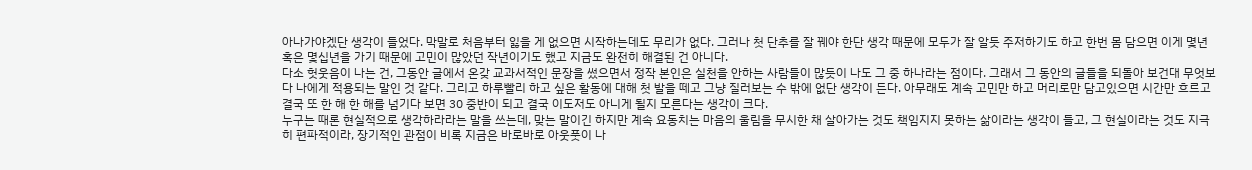아나가야겠단 생각이 들었다. 막말로 처음부터 잃을 게 없으면 시작하는데도 무리가 없다. 그러나 첫 단추를 잘 꿰야 한단 생각 때문에 모두가 잘 알듯 주저하기도 하고 한번 몸 담으면 이게 몇년 혹은 몇십년을 가기 때문에 고민이 많았던 작년이기도 했고 지금도 완전히 해결된 건 아니다.
다소 헛웃음이 나는 건, 그동안 글에서 온갖 교과서적인 문장을 썼으면서 정작 본인은 실천을 안하는 사람들이 많듯이 나도 그 중 하나라는 점이다. 그래서 그 동안의 글들을 되돌아 보건대 무엇보다 나에게 적용되는 말인 것 같다. 그리고 하루빨리 하고 싶은 활동에 대해 첫 발을 떼고 그냥 질러보는 수 밖에 없단 생각이 든다. 아무래도 계속 고민만 하고 머리로만 담고있으면 시간만 흐르고 결국 또 한 해 한 해를 넘기다 보면 30 중반이 되고 결국 이도저도 아니게 될지 모른다는 생각이 크다.
누구는 때론 현실적으로 생각하라라는 말을 쓰는데, 맞는 말이긴 하지만 계속 요동치는 마음의 울림을 무시한 채 살아가는 것도 책임지지 못하는 삶이라는 생각이 들고, 그 현실이라는 것도 지극히 편파적이라, 장기적인 관점이 비록 지금은 바로바로 아웃풋이 나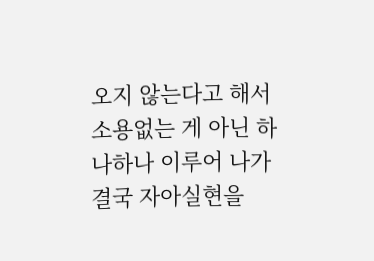오지 않는다고 해서 소용없는 게 아닌 하나하나 이루어 나가 결국 자아실현을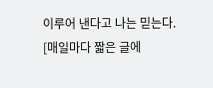이루어 낸다고 나는 믿는다.
[매일마다 짧은 글에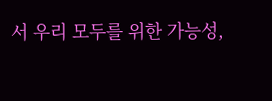서 우리 모두를 위한 가능성,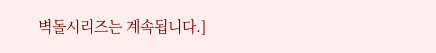벽돌시리즈는 계속됩니다.]